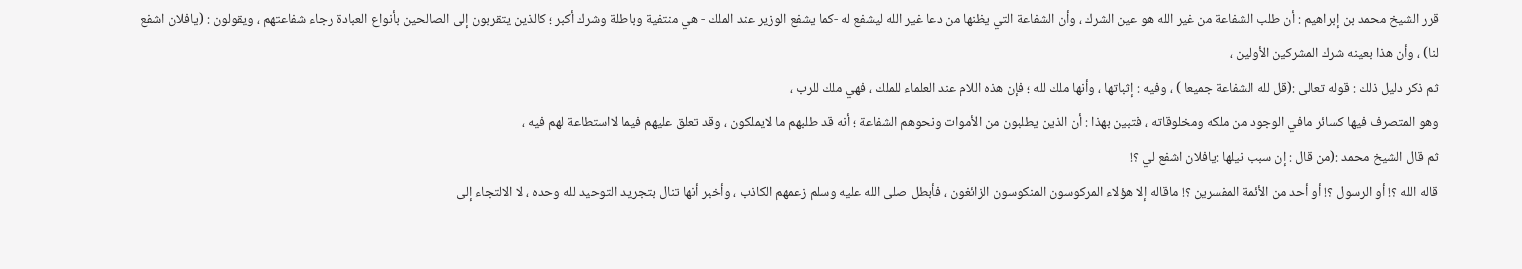قرر الشيخ محمد بن إبراهيم : أن طلب الشفاعة من غير الله هو عين الشرك ، وأن الشفاعة التي يظنها من دعا غير الله ليشفع له -كما يشفع الوزير عند الملك - هي منتفية وباطلة وشرك أكبر ؛ كالذين يتقربون إلى الصالحين بأنواع العبادة رجاء شفاعتهم ، ويقولون : (يافلان اشفع لنا) ، وأن هذا بعينه شرك المشركين الأولين ،
ثم ذكر دليل ذلك : قوله تعالى :(قل لله الشفاعة جميعا ) ، وفيه : إثباتها ، وأنها ملك لله ؛ فإن هذه اللام عند العلماء للملك ، فهي ملك للرب ،
وهو المتصرف فيها كسائر مافي الوجود من ملكه ومخلوقاته ، فتبين بهذا : أن الذين يطلبون من الأموات ونحوهم الشفاعة ؛ أنه قد طلبهم ما لايملكون ، وقد تعلق عليهم فيما لااستطاعة لهم فيه ،
ثم قال الشيخ محمد :(من قال : إن سبب نيلها :يافلان اشفع لي ؟!
قاله الله ؟! أو الرسول ؟! أو أحد من الأئمة المفسرين ؟! ماقاله إلا هؤلاء المركوسون المنكوسون الزائغون ، فأبطل صلى الله عليه وسلم زعمهم الكاذب ، وأخبر أنها تنال بتجريد التوحيد لله وحده ، لا الالتجاء إلى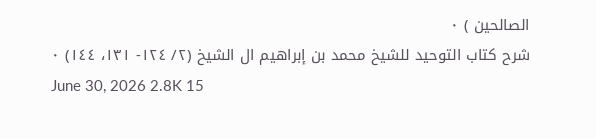الصالحين ) ٠
شرح كتاب التوحيد للشيخ محمد بن إبراهيم ال الشيخ (٢/ ١٢٤- ١٣١، ١٤٤) ٠
June 30, 2026 2.8K 15